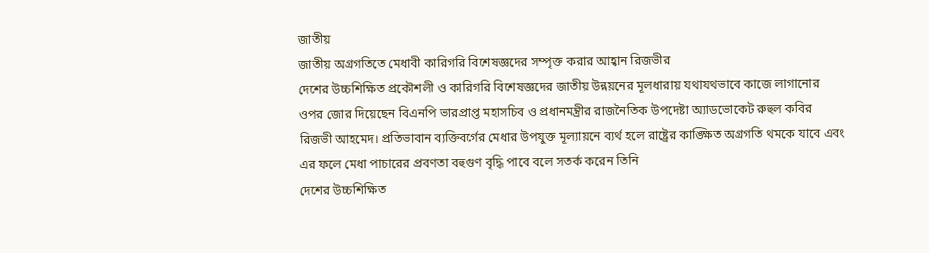জাতীয়
জাতীয় অগ্রগতিতে মেধাবী কারিগরি বিশেষজ্ঞদের সম্পৃক্ত করার আহ্বান রিজভীর
দেশের উচ্চশিক্ষিত প্রকৌশলী ও কারিগরি বিশেষজ্ঞদের জাতীয় উন্নয়নের মূলধারায় যথাযথভাবে কাজে লাগানোর ওপর জোর দিয়েছেন বিএনপি ভারপ্রাপ্ত মহাসচিব ও প্রধানমন্ত্রীর রাজনৈতিক উপদেষ্টা অ্যাডভোকেট রুহুল কবির রিজভী আহমেদ। প্রতিভাবান ব্যক্তিবর্গের মেধার উপযুক্ত মূল্যায়নে ব্যর্থ হলে রাষ্ট্রের কাঙ্ক্ষিত অগ্রগতি থমকে যাবে এবং এর ফলে মেধা পাচারের প্রবণতা বহুগুণ বৃদ্ধি পাবে বলে সতর্ক করেন তিনি
দেশের উচ্চশিক্ষিত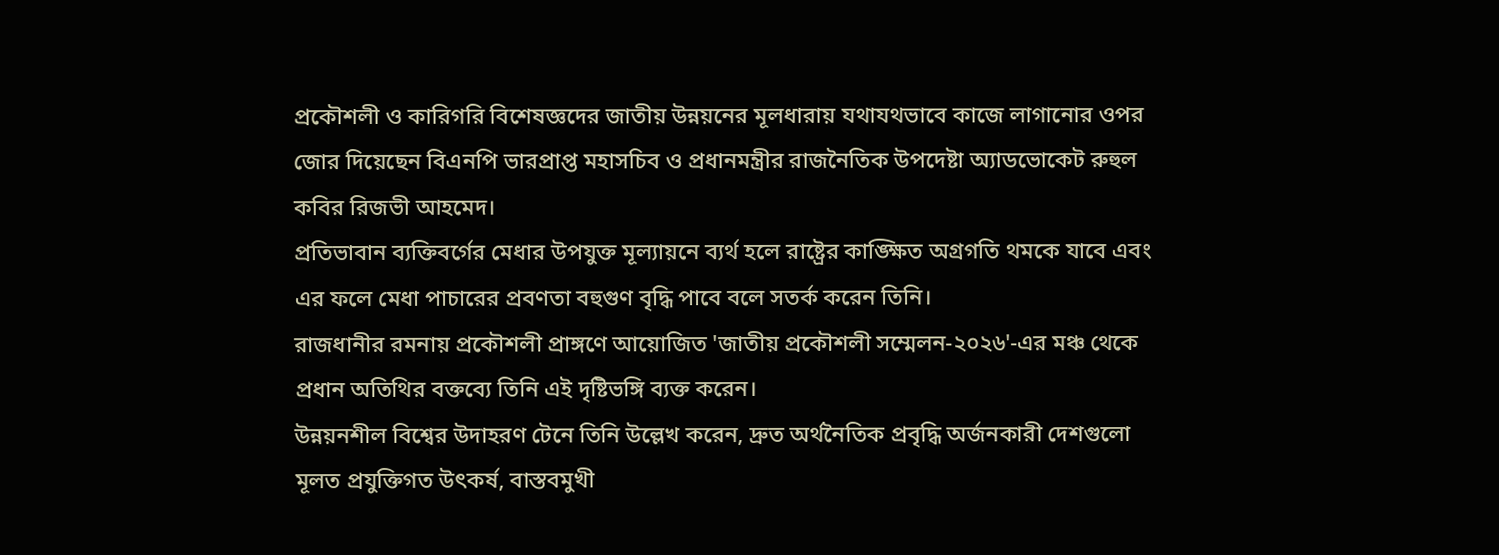প্রকৌশলী ও কারিগরি বিশেষজ্ঞদের জাতীয় উন্নয়নের মূলধারায় যথাযথভাবে কাজে লাগানোর ওপর জোর দিয়েছেন বিএনপি ভারপ্রাপ্ত মহাসচিব ও প্রধানমন্ত্রীর রাজনৈতিক উপদেষ্টা অ্যাডভোকেট রুহুল কবির রিজভী আহমেদ।
প্রতিভাবান ব্যক্তিবর্গের মেধার উপযুক্ত মূল্যায়নে ব্যর্থ হলে রাষ্ট্রের কাঙ্ক্ষিত অগ্রগতি থমকে যাবে এবং এর ফলে মেধা পাচারের প্রবণতা বহুগুণ বৃদ্ধি পাবে বলে সতর্ক করেন তিনি।
রাজধানীর রমনায় প্রকৌশলী প্রাঙ্গণে আয়োজিত 'জাতীয় প্রকৌশলী সম্মেলন-২০২৬'-এর মঞ্চ থেকে প্রধান অতিথির বক্তব্যে তিনি এই দৃষ্টিভঙ্গি ব্যক্ত করেন।
উন্নয়নশীল বিশ্বের উদাহরণ টেনে তিনি উল্লেখ করেন, দ্রুত অর্থনৈতিক প্রবৃদ্ধি অর্জনকারী দেশগুলো মূলত প্রযুক্তিগত উৎকর্ষ, বাস্তবমুখী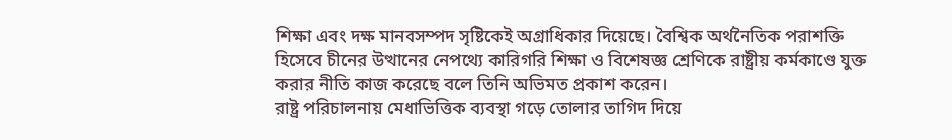শিক্ষা এবং দক্ষ মানবসম্পদ সৃষ্টিকেই অগ্রাধিকার দিয়েছে। বৈশ্বিক অর্থনৈতিক পরাশক্তি হিসেবে চীনের উত্থানের নেপথ্যে কারিগরি শিক্ষা ও বিশেষজ্ঞ শ্রেণিকে রাষ্ট্রীয় কর্মকাণ্ডে যুক্ত করার নীতি কাজ করেছে বলে তিনি অভিমত প্রকাশ করেন।
রাষ্ট্র পরিচালনায় মেধাভিত্তিক ব্যবস্থা গড়ে তোলার তাগিদ দিয়ে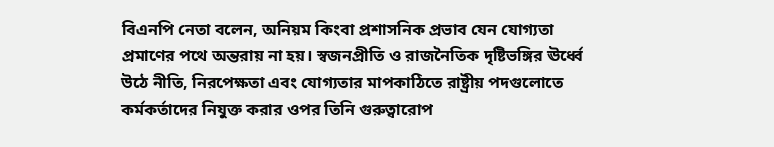বিএনপি নেতা বলেন, অনিয়ম কিংবা প্রশাসনিক প্রভাব যেন যোগ্যতা প্রমাণের পথে অন্তরায় না হয়। স্বজনপ্রীতি ও রাজনৈতিক দৃষ্টিভঙ্গির ঊর্ধ্বে উঠে নীতি, নিরপেক্ষতা এবং যোগ্যতার মাপকাঠিতে রাষ্ট্রীয় পদগুলোতে কর্মকর্তাদের নিযুক্ত করার ওপর তিনি গুরুত্বারোপ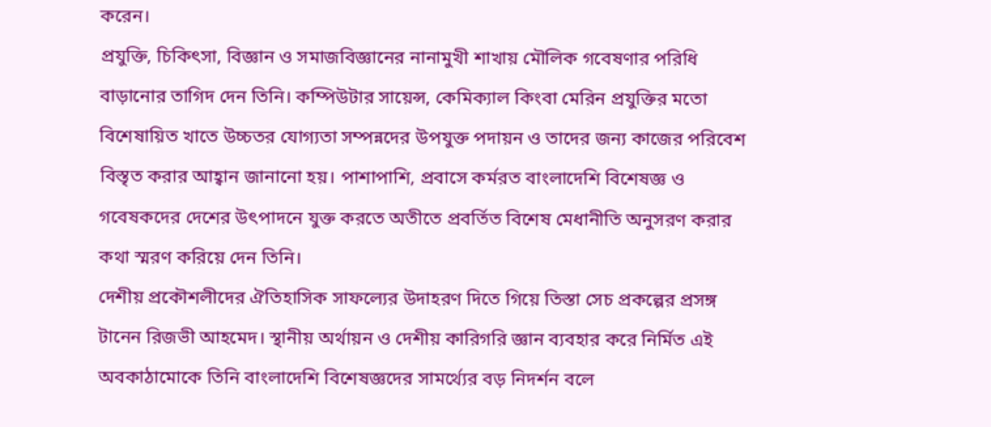করেন।
প্রযুক্তি, চিকিৎসা, বিজ্ঞান ও সমাজবিজ্ঞানের নানামুখী শাখায় মৌলিক গবেষণার পরিধি বাড়ানোর তাগিদ দেন তিনি। কম্পিউটার সায়েন্স, কেমিক্যাল কিংবা মেরিন প্রযুক্তির মতো বিশেষায়িত খাতে উচ্চতর যোগ্যতা সম্পন্নদের উপযুক্ত পদায়ন ও তাদের জন্য কাজের পরিবেশ বিস্তৃত করার আহ্বান জানানো হয়। পাশাপাশি, প্রবাসে কর্মরত বাংলাদেশি বিশেষজ্ঞ ও গবেষকদের দেশের উৎপাদনে যুক্ত করতে অতীতে প্রবর্তিত বিশেষ মেধানীতি অনুসরণ করার কথা স্মরণ করিয়ে দেন তিনি।
দেশীয় প্রকৌশলীদের ঐতিহাসিক সাফল্যের উদাহরণ দিতে গিয়ে তিস্তা সেচ প্রকল্পের প্রসঙ্গ টানেন রিজভী আহমেদ। স্থানীয় অর্থায়ন ও দেশীয় কারিগরি জ্ঞান ব্যবহার করে নির্মিত এই অবকাঠামোকে তিনি বাংলাদেশি বিশেষজ্ঞদের সামর্থ্যের বড় নিদর্শন বলে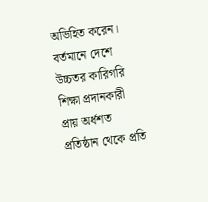অভিহিত করেন।
বর্তমানে দেশে উচ্চতর কারিগরি শিক্ষা প্রদানকারী প্রায় অর্ধশত প্রতিষ্ঠান থেকে প্রতি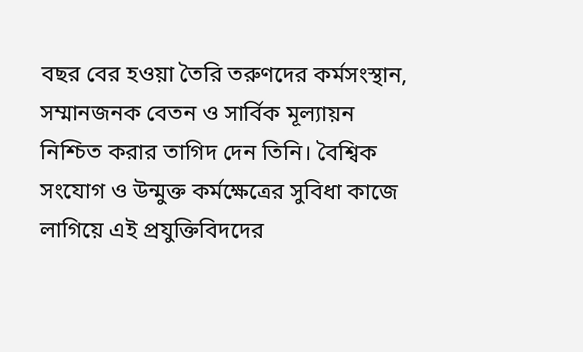বছর বের হওয়া তৈরি তরুণদের কর্মসংস্থান, সম্মানজনক বেতন ও সার্বিক মূল্যায়ন নিশ্চিত করার তাগিদ দেন তিনি। বৈশ্বিক সংযোগ ও উন্মুক্ত কর্মক্ষেত্রের সুবিধা কাজে লাগিয়ে এই প্রযুক্তিবিদদের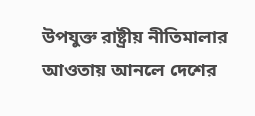উপযুক্ত রাষ্ট্রীয় নীতিমালার আওতায় আনলে দেশের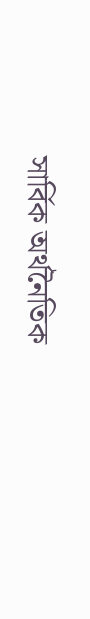সার্বিক অর্থনৈতিক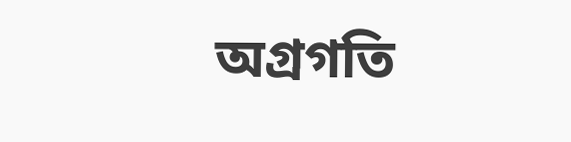অগ্রগতি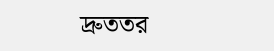দ্রুততর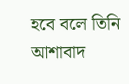হবে বলে তিনি আশাবাদ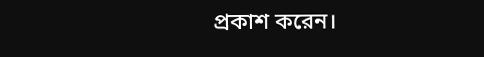প্রকাশ করেন।